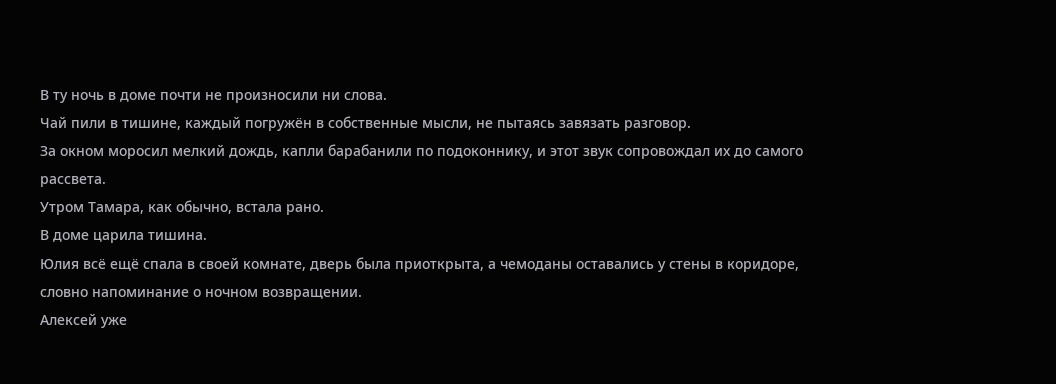В ту ночь в доме почти не произносили ни слова.
Чай пили в тишине, каждый погружён в собственные мысли, не пытаясь завязать разговор.
За окном моросил мелкий дождь, капли барабанили по подоконнику, и этот звук сопровождал их до самого рассвета.
Утром Тамара, как обычно, встала рано.
В доме царила тишина.
Юлия всё ещё спала в своей комнате, дверь была приоткрыта, а чемоданы оставались у стены в коридоре, словно напоминание о ночном возвращении.
Алексей уже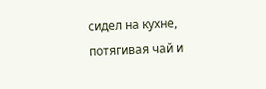сидел на кухне, потягивая чай и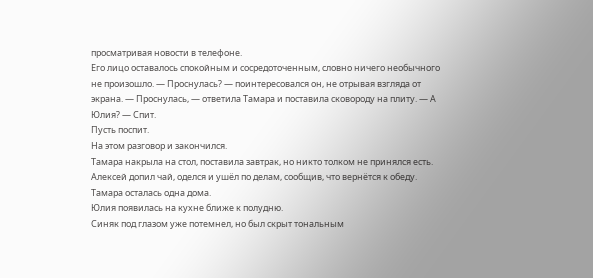просматривая новости в телефоне.
Его лицо оставалось спокойным и сосредоточенным, словно ничего необычного не произошло. — Проснулась? — поинтересовался он, не отрывая взгляда от экрана. — Проснулась, — ответила Тамара и поставила сковороду на плиту. — А Юлия? — Спит.
Пусть поспит.
На этом разговор и закончился.
Тамара накрыла на стол, поставила завтрак, но никто толком не принялся есть.
Алексей допил чай, оделся и ушёл по делам, сообщив, что вернётся к обеду.
Тамара осталась одна дома.
Юлия появилась на кухне ближе к полудню.
Синяк под глазом уже потемнел, но был скрыт тональным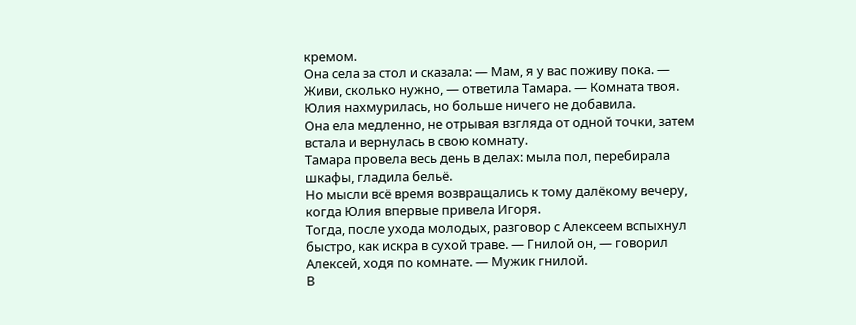кремом.
Она села за стол и сказала: — Мам, я у вас поживу пока. — Живи, сколько нужно, — ответила Тамара. — Комната твоя.
Юлия нахмурилась, но больше ничего не добавила.
Она ела медленно, не отрывая взгляда от одной точки, затем встала и вернулась в свою комнату.
Тамара провела весь день в делах: мыла пол, перебирала шкафы, гладила бельё.
Но мысли всё время возвращались к тому далёкому вечеру, когда Юлия впервые привела Игоря.
Тогда, после ухода молодых, разговор с Алексеем вспыхнул быстро, как искра в сухой траве. — Гнилой он, — говорил Алексей, ходя по комнате. — Мужик гнилой.
В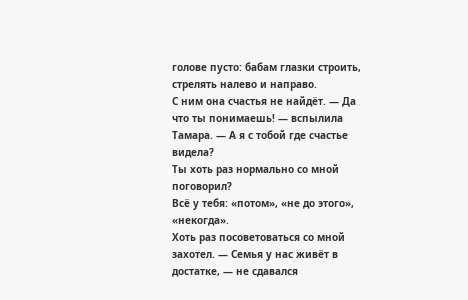голове пусто: бабам глазки строить, стрелять налево и направо.
С ним она счастья не найдёт. — Да что ты понимаешь! — вспылила Тамара. — А я с тобой где счастье видела?
Ты хоть раз нормально со мной поговорил?
Всё у тебя: «потом», «не до этого», «некогда».
Хоть раз посоветоваться со мной захотел. — Семья у нас живёт в достатке, — не сдавался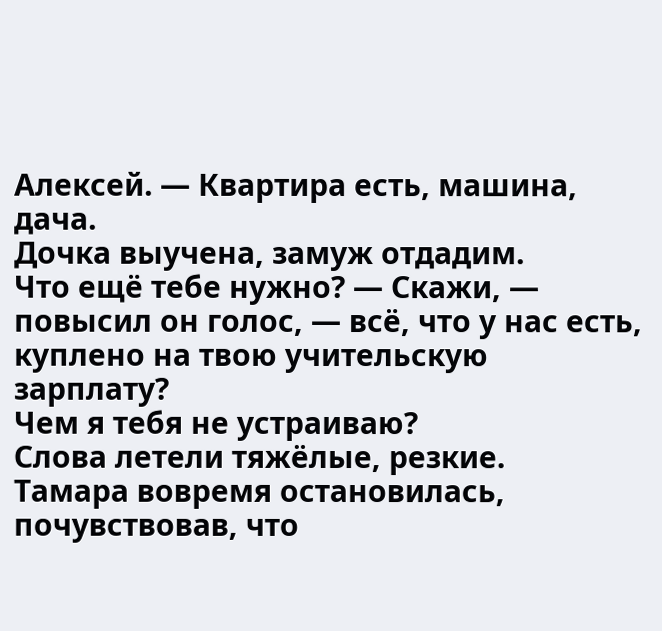Алексей. — Квартира есть, машина, дача.
Дочка выучена, замуж отдадим.
Что ещё тебе нужно? — Скажи, — повысил он голос, — всё, что у нас есть, куплено на твою учительскую зарплату?
Чем я тебя не устраиваю?
Слова летели тяжёлые, резкие.
Тамара вовремя остановилась, почувствовав, что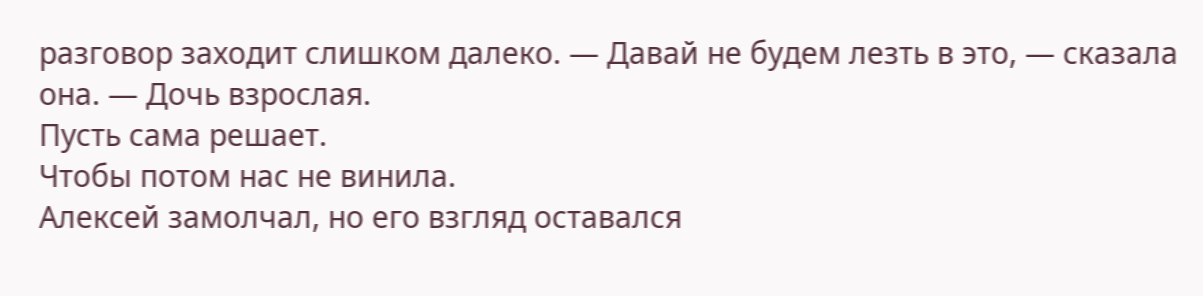разговор заходит слишком далеко. — Давай не будем лезть в это, — сказала она. — Дочь взрослая.
Пусть сама решает.
Чтобы потом нас не винила.
Алексей замолчал, но его взгляд оставался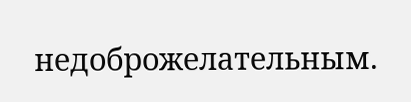недоброжелательным.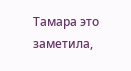Тамара это заметила,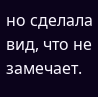но сделала вид, что не замечает.